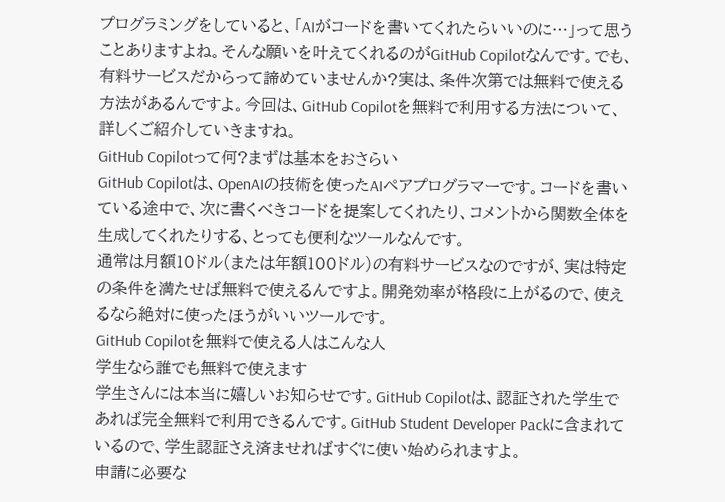プログラミングをしていると、「AIがコードを書いてくれたらいいのに…」って思うことありますよね。そんな願いを叶えてくれるのがGitHub Copilotなんです。でも、有料サービスだからって諦めていませんか?実は、条件次第では無料で使える方法があるんですよ。今回は、GitHub Copilotを無料で利用する方法について、詳しくご紹介していきますね。
GitHub Copilotって何?まずは基本をおさらい
GitHub Copilotは、OpenAIの技術を使ったAIペアプログラマーです。コードを書いている途中で、次に書くべきコードを提案してくれたり、コメントから関数全体を生成してくれたりする、とっても便利なツールなんです。
通常は月額10ドル(または年額100ドル)の有料サービスなのですが、実は特定の条件を満たせば無料で使えるんですよ。開発効率が格段に上がるので、使えるなら絶対に使ったほうがいいツールです。
GitHub Copilotを無料で使える人はこんな人
学生なら誰でも無料で使えます
学生さんには本当に嬉しいお知らせです。GitHub Copilotは、認証された学生であれば完全無料で利用できるんです。GitHub Student Developer Packに含まれているので、学生認証さえ済ませればすぐに使い始められますよ。
申請に必要な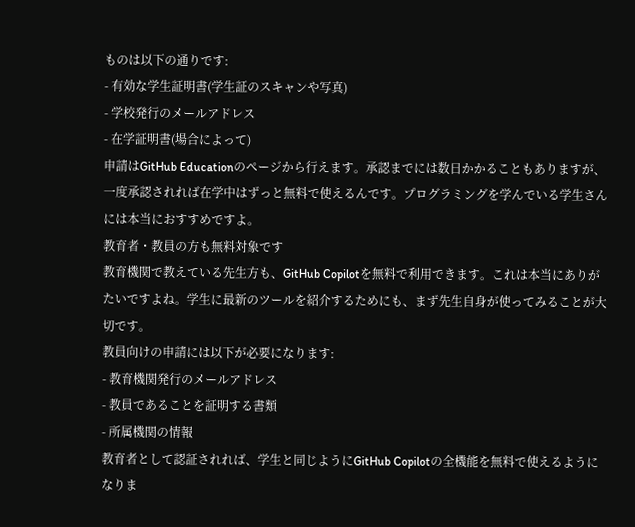ものは以下の通りです:
- 有効な学生証明書(学生証のスキャンや写真)
- 学校発行のメールアドレス
- 在学証明書(場合によって)
申請はGitHub Educationのページから行えます。承認までには数日かかることもありますが、一度承認されれば在学中はずっと無料で使えるんです。プログラミングを学んでいる学生さんには本当におすすめですよ。
教育者・教員の方も無料対象です
教育機関で教えている先生方も、GitHub Copilotを無料で利用できます。これは本当にありがたいですよね。学生に最新のツールを紹介するためにも、まず先生自身が使ってみることが大切です。
教員向けの申請には以下が必要になります:
- 教育機関発行のメールアドレス
- 教員であることを証明する書類
- 所属機関の情報
教育者として認証されれば、学生と同じようにGitHub Copilotの全機能を無料で使えるようになりま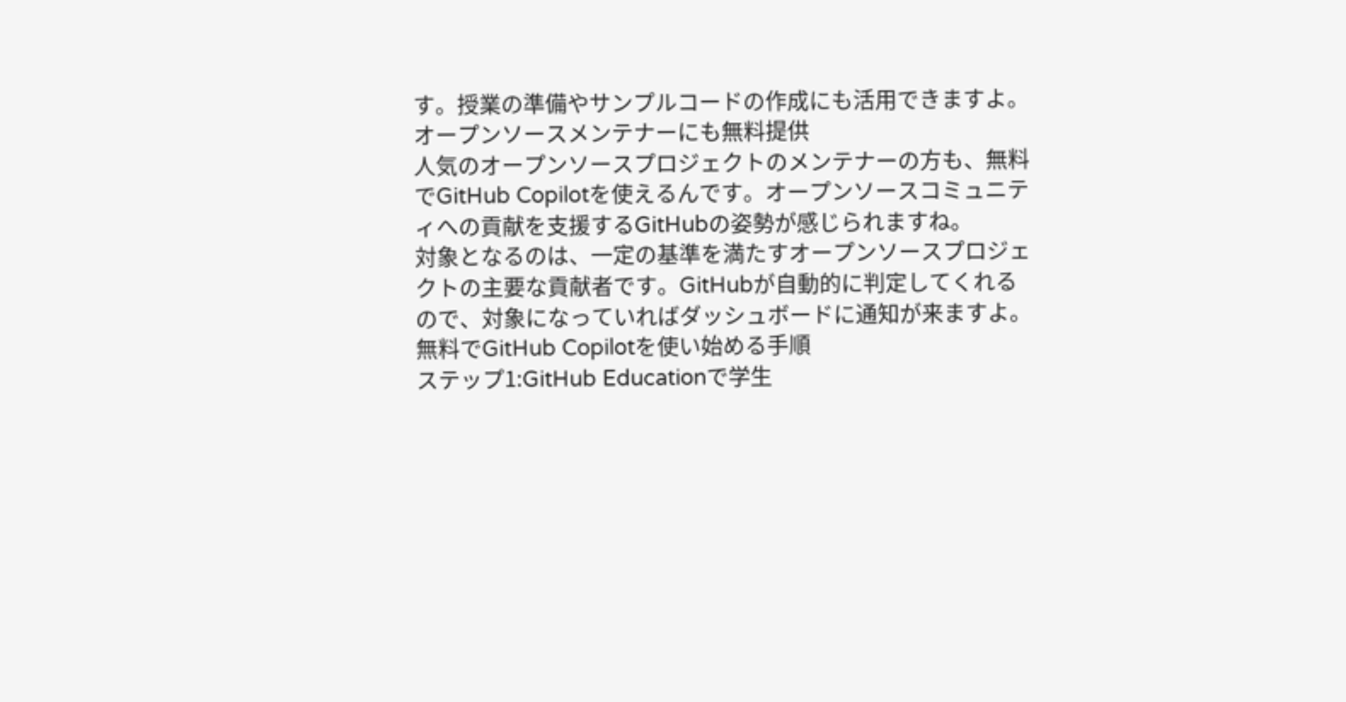す。授業の準備やサンプルコードの作成にも活用できますよ。
オープンソースメンテナーにも無料提供
人気のオープンソースプロジェクトのメンテナーの方も、無料でGitHub Copilotを使えるんです。オープンソースコミュニティへの貢献を支援するGitHubの姿勢が感じられますね。
対象となるのは、一定の基準を満たすオープンソースプロジェクトの主要な貢献者です。GitHubが自動的に判定してくれるので、対象になっていればダッシュボードに通知が来ますよ。
無料でGitHub Copilotを使い始める手順
ステップ1:GitHub Educationで学生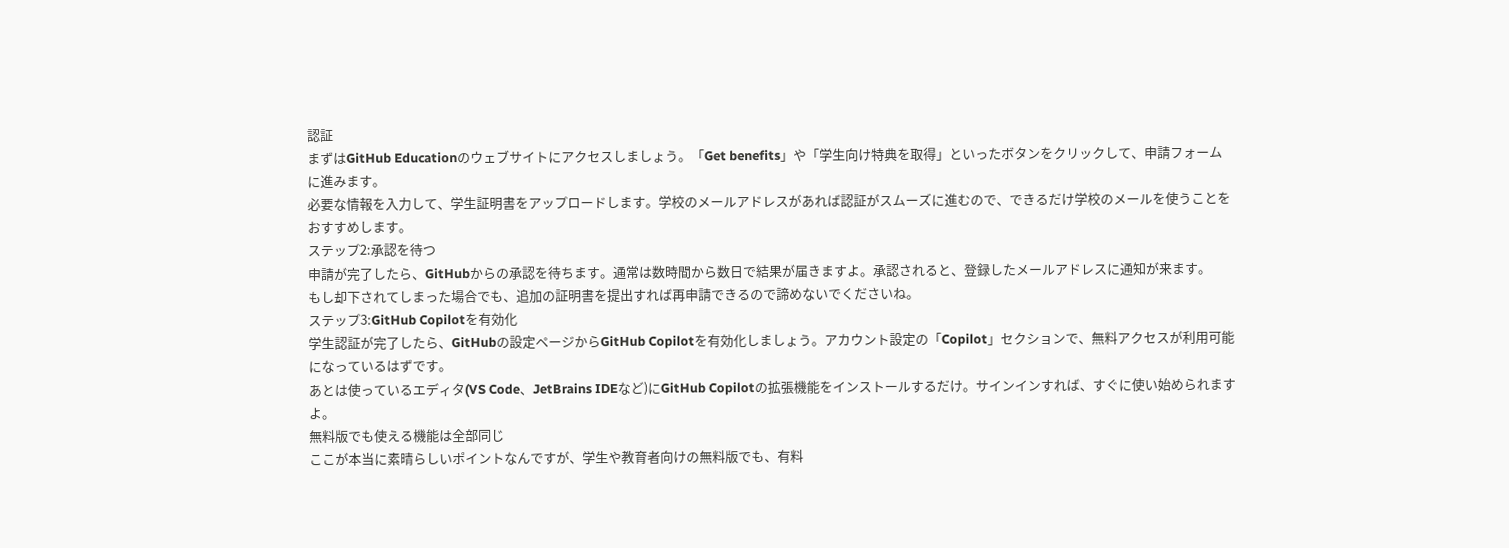認証
まずはGitHub Educationのウェブサイトにアクセスしましょう。「Get benefits」や「学生向け特典を取得」といったボタンをクリックして、申請フォームに進みます。
必要な情報を入力して、学生証明書をアップロードします。学校のメールアドレスがあれば認証がスムーズに進むので、できるだけ学校のメールを使うことをおすすめします。
ステップ2:承認を待つ
申請が完了したら、GitHubからの承認を待ちます。通常は数時間から数日で結果が届きますよ。承認されると、登録したメールアドレスに通知が来ます。
もし却下されてしまった場合でも、追加の証明書を提出すれば再申請できるので諦めないでくださいね。
ステップ3:GitHub Copilotを有効化
学生認証が完了したら、GitHubの設定ページからGitHub Copilotを有効化しましょう。アカウント設定の「Copilot」セクションで、無料アクセスが利用可能になっているはずです。
あとは使っているエディタ(VS Code、JetBrains IDEなど)にGitHub Copilotの拡張機能をインストールするだけ。サインインすれば、すぐに使い始められますよ。
無料版でも使える機能は全部同じ
ここが本当に素晴らしいポイントなんですが、学生や教育者向けの無料版でも、有料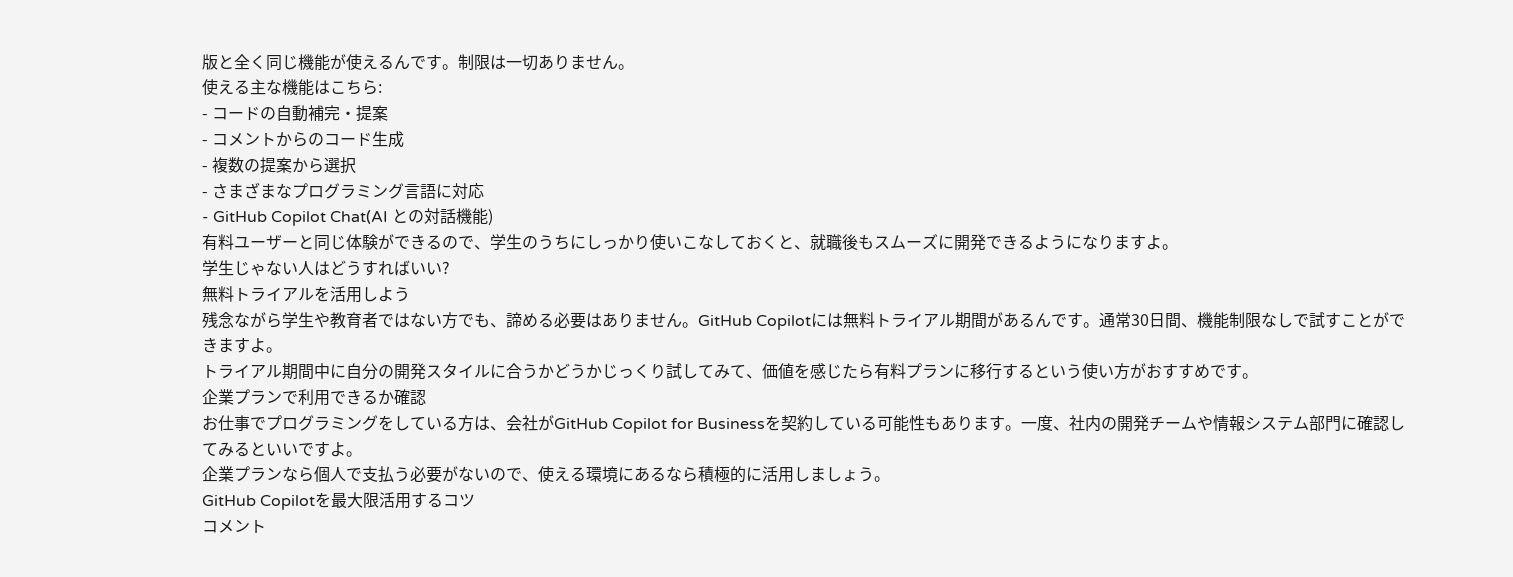版と全く同じ機能が使えるんです。制限は一切ありません。
使える主な機能はこちら:
- コードの自動補完・提案
- コメントからのコード生成
- 複数の提案から選択
- さまざまなプログラミング言語に対応
- GitHub Copilot Chat(AI との対話機能)
有料ユーザーと同じ体験ができるので、学生のうちにしっかり使いこなしておくと、就職後もスムーズに開発できるようになりますよ。
学生じゃない人はどうすればいい?
無料トライアルを活用しよう
残念ながら学生や教育者ではない方でも、諦める必要はありません。GitHub Copilotには無料トライアル期間があるんです。通常30日間、機能制限なしで試すことができますよ。
トライアル期間中に自分の開発スタイルに合うかどうかじっくり試してみて、価値を感じたら有料プランに移行するという使い方がおすすめです。
企業プランで利用できるか確認
お仕事でプログラミングをしている方は、会社がGitHub Copilot for Businessを契約している可能性もあります。一度、社内の開発チームや情報システム部門に確認してみるといいですよ。
企業プランなら個人で支払う必要がないので、使える環境にあるなら積極的に活用しましょう。
GitHub Copilotを最大限活用するコツ
コメント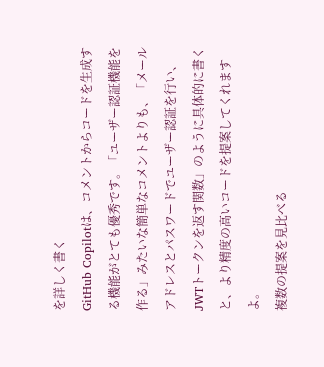を詳しく書く
GitHub Copilotは、コメントからコードを生成する機能がとても優秀です。「ユーザー認証機能を作る」みたいな簡単なコメントよりも、「メールアドレスとパスワードでユーザー認証を行い、JWTトークンを返す関数」のように具体的に書くと、より精度の高いコードを提案してくれますよ。
複数の提案を見比べる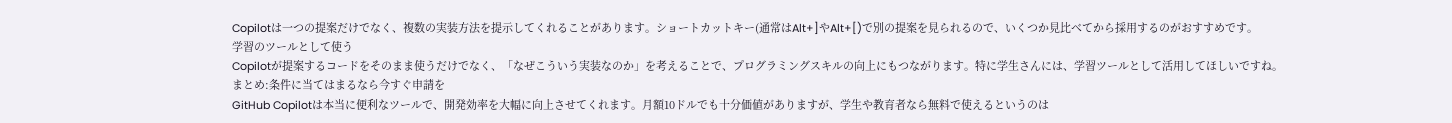Copilotは一つの提案だけでなく、複数の実装方法を提示してくれることがあります。ショートカットキー(通常はAlt+]やAlt+[)で別の提案を見られるので、いくつか見比べてから採用するのがおすすめです。
学習のツールとして使う
Copilotが提案するコードをそのまま使うだけでなく、「なぜこういう実装なのか」を考えることで、プログラミングスキルの向上にもつながります。特に学生さんには、学習ツールとして活用してほしいですね。
まとめ:条件に当てはまるなら今すぐ申請を
GitHub Copilotは本当に便利なツールで、開発効率を大幅に向上させてくれます。月額10ドルでも十分価値がありますが、学生や教育者なら無料で使えるというのは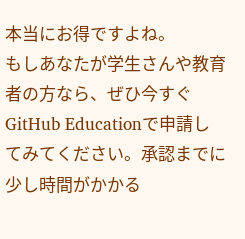本当にお得ですよね。
もしあなたが学生さんや教育者の方なら、ぜひ今すぐGitHub Educationで申請してみてください。承認までに少し時間がかかる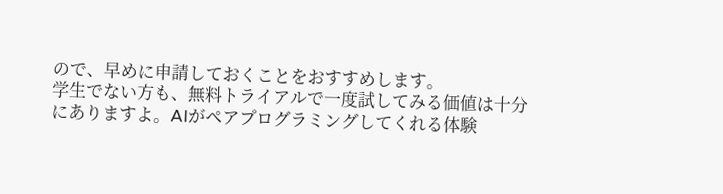ので、早めに申請しておくことをおすすめします。
学生でない方も、無料トライアルで一度試してみる価値は十分にありますよ。AIがペアプログラミングしてくれる体験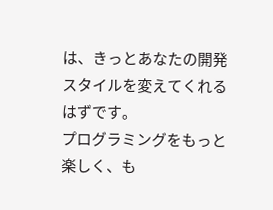は、きっとあなたの開発スタイルを変えてくれるはずです。
プログラミングをもっと楽しく、も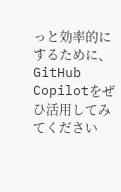っと効率的にするために、GitHub Copilotをぜひ活用してみてください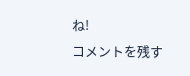ね!
コメントを残す